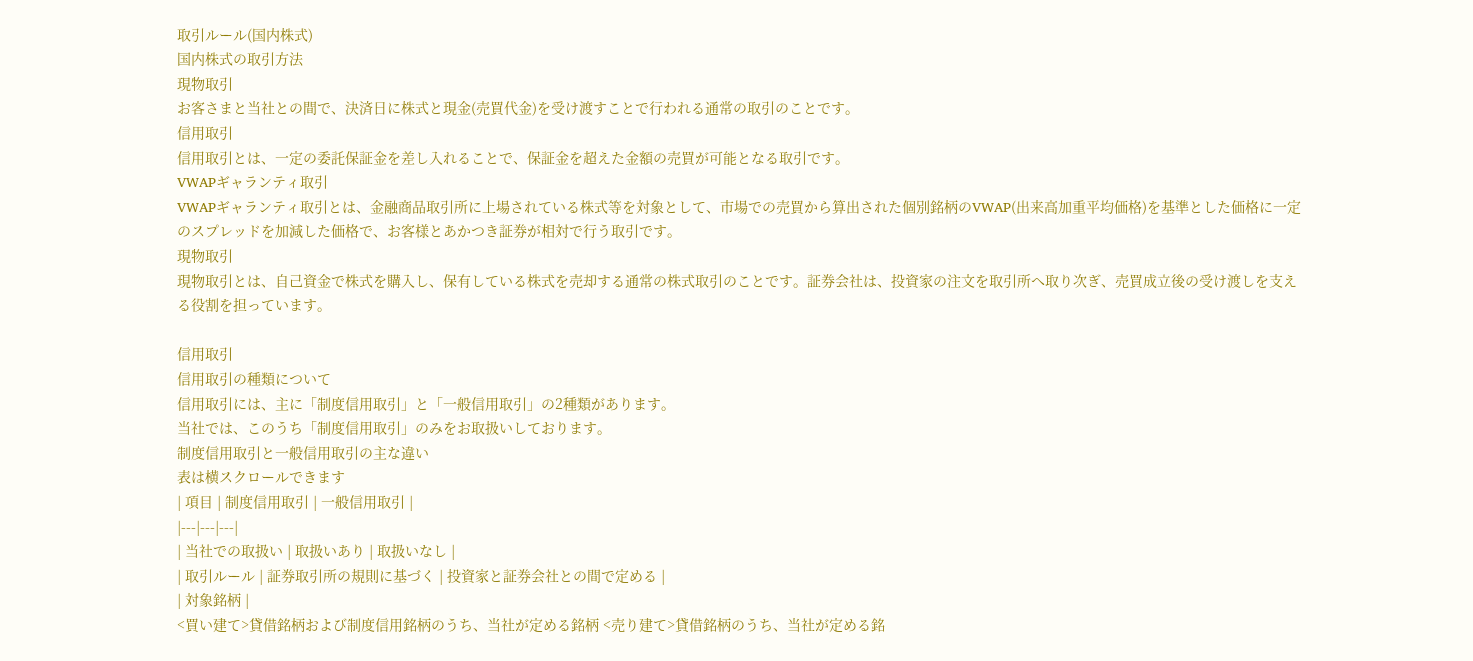取引ルール(国内株式)
国内株式の取引方法
現物取引
お客さまと当社との間で、決済日に株式と現金(売買代金)を受け渡すことで行われる通常の取引のことです。
信用取引
信用取引とは、一定の委託保証金を差し入れることで、保証金を超えた金額の売買が可能となる取引です。
VWAPギャランティ取引
VWAPギャランティ取引とは、金融商品取引所に上場されている株式等を対象として、市場での売買から算出された個別銘柄のVWAP(出来高加重平均価格)を基準とした価格に一定のスプレッドを加減した価格で、お客様とあかつき証券が相対で行う取引です。
現物取引
現物取引とは、自己資金で株式を購入し、保有している株式を売却する通常の株式取引のことです。証券会社は、投資家の注文を取引所へ取り次ぎ、売買成立後の受け渡しを支える役割を担っています。

信用取引
信用取引の種類について
信用取引には、主に「制度信用取引」と「一般信用取引」の2種類があります。
当社では、このうち「制度信用取引」のみをお取扱いしております。
制度信用取引と一般信用取引の主な違い
表は横スクロールできます
| 項目 | 制度信用取引 | 一般信用取引 |
|---|---|---|
| 当社での取扱い | 取扱いあり | 取扱いなし |
| 取引ルール | 証券取引所の規則に基づく | 投資家と証券会社との間で定める |
| 対象銘柄 |
<買い建て>貸借銘柄および制度信用銘柄のうち、当社が定める銘柄 <売り建て>貸借銘柄のうち、当社が定める銘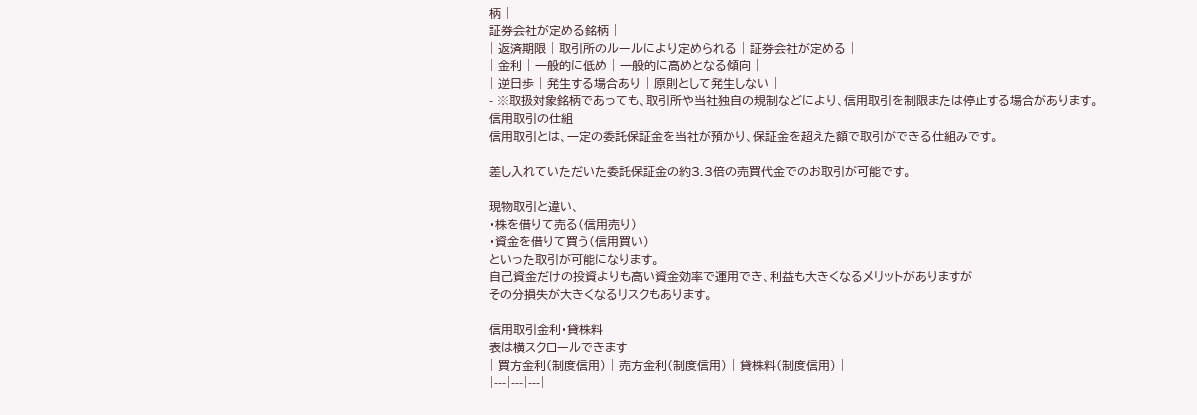柄 |
証券会社が定める銘柄 |
| 返済期限 | 取引所のルールにより定められる | 証券会社が定める |
| 金利 | 一般的に低め | 一般的に高めとなる傾向 |
| 逆日歩 | 発生する場合あり | 原則として発生しない |
- ※取扱対象銘柄であっても、取引所や当社独自の規制などにより、信用取引を制限または停止する場合があります。
信用取引の仕組
信用取引とは、一定の委託保証金を当社が預かり、保証金を超えた額で取引ができる仕組みです。

差し入れていただいた委託保証金の約3.3倍の売買代金でのお取引が可能です。

現物取引と違い、
・株を借りて売る(信用売り)
・資金を借りて買う(信用買い)
といった取引が可能になります。
自己資金だけの投資よりも高い資金効率で運用でき、利益も大きくなるメリットがありますが
その分損失が大きくなるリスクもあります。

信用取引金利・貸株料
表は横スクロールできます
| 買方金利(制度信用) | 売方金利(制度信用) | 貸株料(制度信用) |
|---|---|---|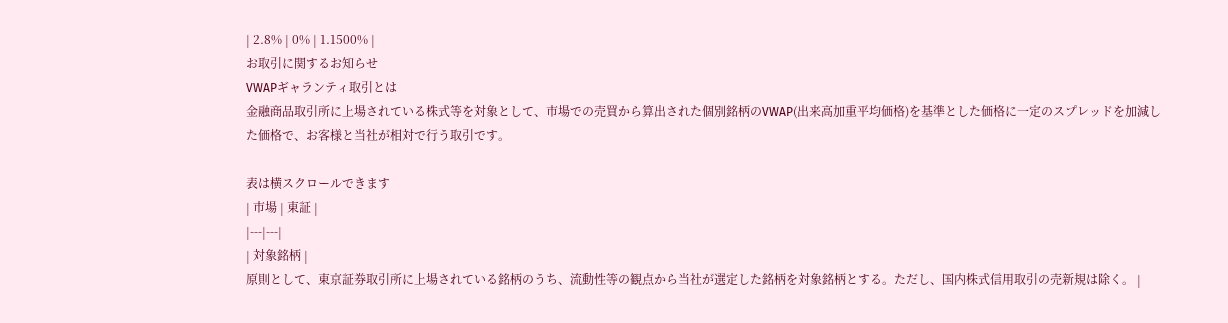| 2.8% | 0% | 1.1500% |
お取引に関するお知らせ
VWAPギャランティ取引とは
金融商品取引所に上場されている株式等を対象として、市場での売買から算出された個別銘柄のVWAP(出来高加重平均価格)を基準とした価格に一定のスプレッドを加減した価格で、お客様と当社が相対で行う取引です。

表は横スクロールできます
| 市場 | 東証 |
|---|---|
| 対象銘柄 |
原則として、東京証券取引所に上場されている銘柄のうち、流動性等の観点から当社が選定した銘柄を対象銘柄とする。ただし、国内株式信用取引の売新規は除く。 |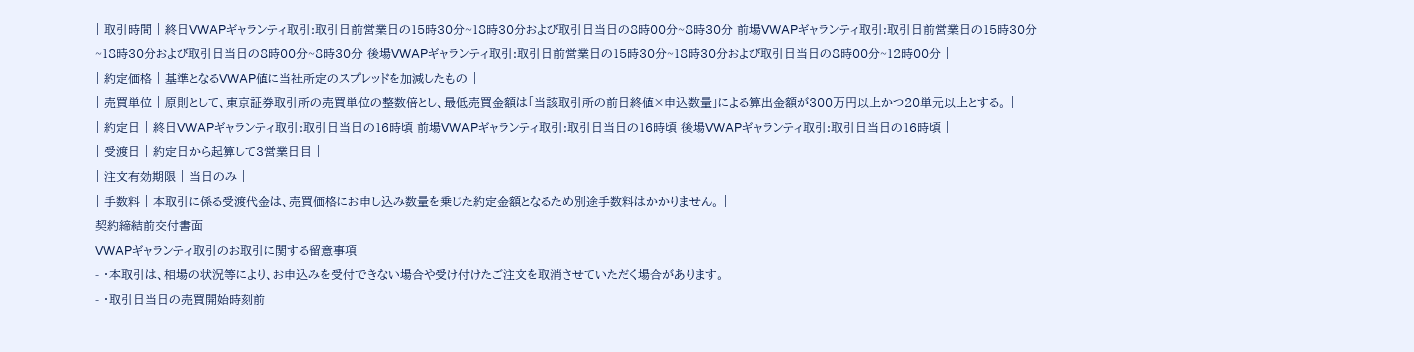| 取引時間 | 終日VWAPギャランティ取引:取引日前営業日の15時30分~18時30分および取引日当日の8時00分~8時30分 前場VWAPギャランティ取引:取引日前営業日の15時30分~18時30分および取引日当日の8時00分~8時30分 後場VWAPギャランティ取引:取引日前営業日の15時30分~18時30分および取引日当日の8時00分~12時00分 |
| 約定価格 | 基準となるVWAP値に当社所定のスプレッドを加減したもの |
| 売買単位 | 原則として、東京証券取引所の売買単位の整数倍とし、最低売買金額は「当該取引所の前日終値×申込数量」による算出金額が300万円以上かつ20単元以上とする。 |
| 約定日 | 終日VWAPギャランティ取引:取引日当日の16時頃 前場VWAPギャランティ取引:取引日当日の16時頃 後場VWAPギャランティ取引:取引日当日の16時頃 |
| 受渡日 | 約定日から起算して3営業日目 |
| 注文有効期限 | 当日のみ |
| 手数料 | 本取引に係る受渡代金は、売買価格にお申し込み数量を乗じた約定金額となるため別途手数料はかかりません。 |
契約締結前交付書面
VWAPギャランティ取引のお取引に関する留意事項
- ・本取引は、相場の状況等により、お申込みを受付できない場合や受け付けたご注文を取消させていただく場合があります。
- ・取引日当日の売買開始時刻前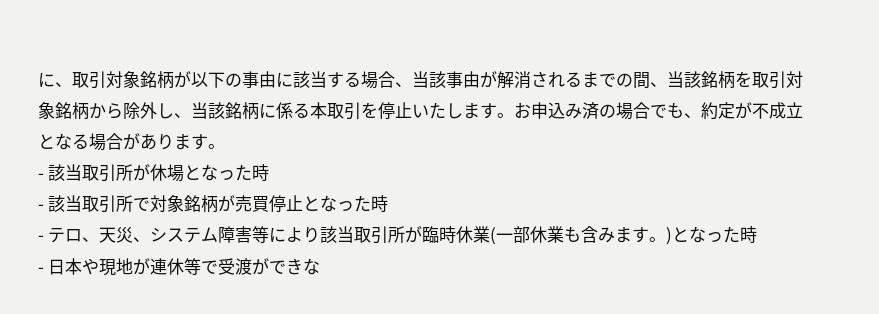に、取引対象銘柄が以下の事由に該当する場合、当該事由が解消されるまでの間、当該銘柄を取引対象銘柄から除外し、当該銘柄に係る本取引を停止いたします。お申込み済の場合でも、約定が不成立となる場合があります。
- 該当取引所が休場となった時
- 該当取引所で対象銘柄が売買停止となった時
- テロ、天災、システム障害等により該当取引所が臨時休業(一部休業も含みます。)となった時
- 日本や現地が連休等で受渡ができな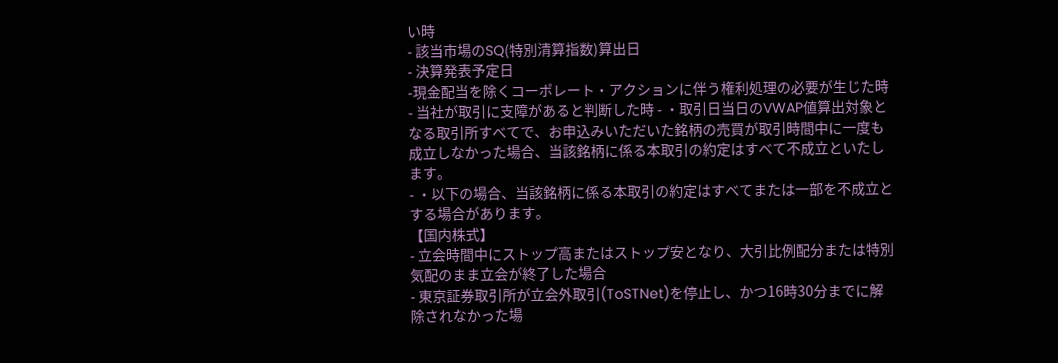い時
- 該当市場のSQ(特別清算指数)算出日
- 決算発表予定日
-現金配当を除くコーポレート・アクションに伴う権利処理の必要が生じた時
- 当社が取引に支障があると判断した時 - ・取引日当日のVWAP値算出対象となる取引所すべてで、お申込みいただいた銘柄の売買が取引時間中に一度も成立しなかった場合、当該銘柄に係る本取引の約定はすべて不成立といたします。
- ・以下の場合、当該銘柄に係る本取引の約定はすべてまたは一部を不成立とする場合があります。
【国内株式】
- 立会時間中にストップ高またはストップ安となり、大引比例配分または特別気配のまま立会が終了した場合
- 東京証券取引所が立会外取引(ToSTNet)を停止し、かつ16時30分までに解除されなかった場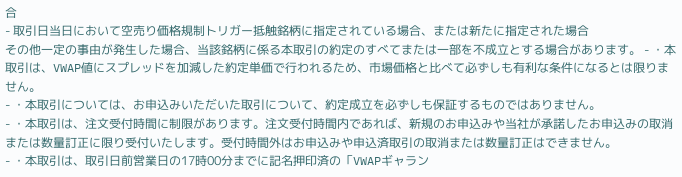合
- 取引日当日において空売り価格規制トリガー抵触銘柄に指定されている場合、または新たに指定された場合
その他一定の事由が発生した場合、当該銘柄に係る本取引の約定のすべてまたは一部を不成立とする場合があります。 - ・本取引は、VWAP値にスプレッドを加減した約定単価で行われるため、市場価格と比べて必ずしも有利な条件になるとは限りません。
- ・本取引については、お申込みいただいた取引について、約定成立を必ずしも保証するものではありません。
- ・本取引は、注文受付時間に制限があります。注文受付時間内であれば、新規のお申込みや当社が承諾したお申込みの取消または数量訂正に限り受付いたします。受付時間外はお申込みや申込済取引の取消または数量訂正はできません。
- ・本取引は、取引日前営業日の17時00分までに記名押印済の「VWAPギャラン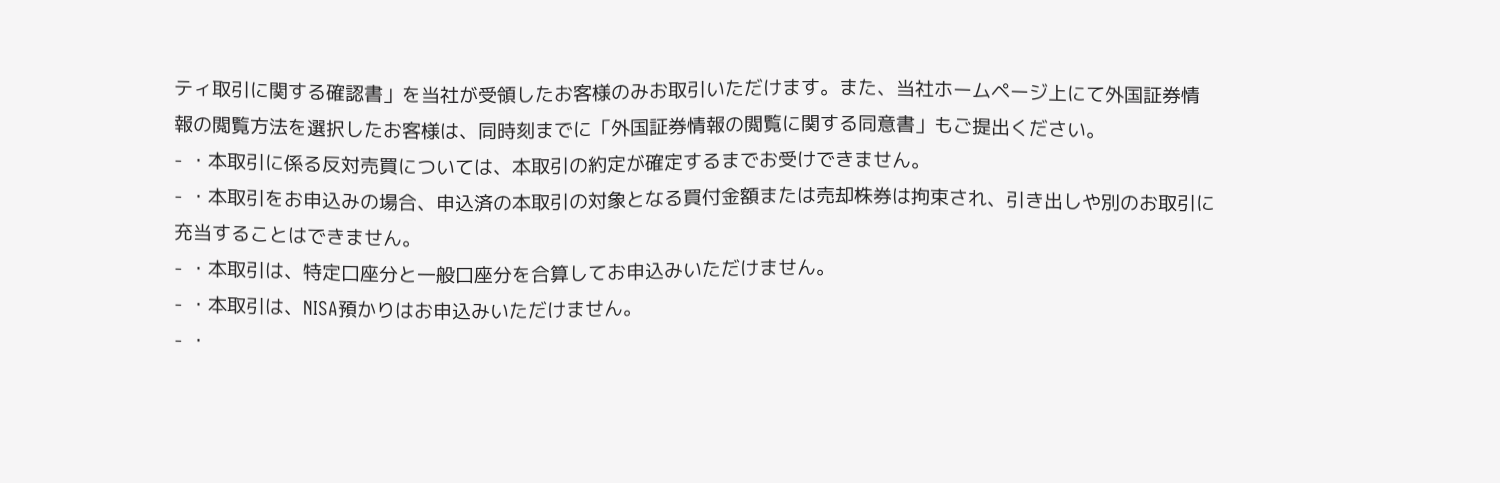ティ取引に関する確認書」を当社が受領したお客様のみお取引いただけます。また、当社ホームページ上にて外国証券情報の閲覧方法を選択したお客様は、同時刻までに「外国証券情報の閲覧に関する同意書」もご提出ください。
- ・本取引に係る反対売買については、本取引の約定が確定するまでお受けできません。
- ・本取引をお申込みの場合、申込済の本取引の対象となる買付金額または売却株券は拘束され、引き出しや別のお取引に充当することはできません。
- ・本取引は、特定口座分と一般口座分を合算してお申込みいただけません。
- ・本取引は、NISA預かりはお申込みいただけません。
- ・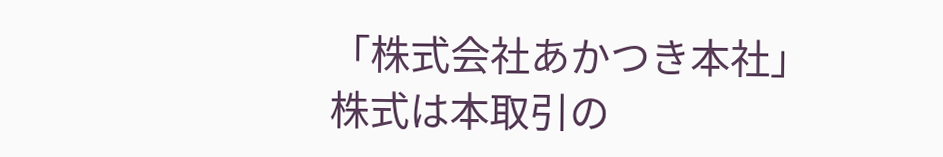「株式会社あかつき本社」株式は本取引の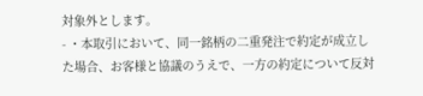対象外とします。
- ・本取引において、同一銘柄の二重発注で約定が成立した場合、お客様と協議のうえで、一方の約定について反対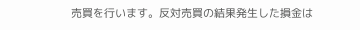売買を行います。反対売買の結果発生した損金は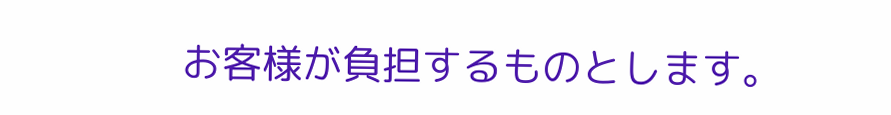お客様が負担するものとします。